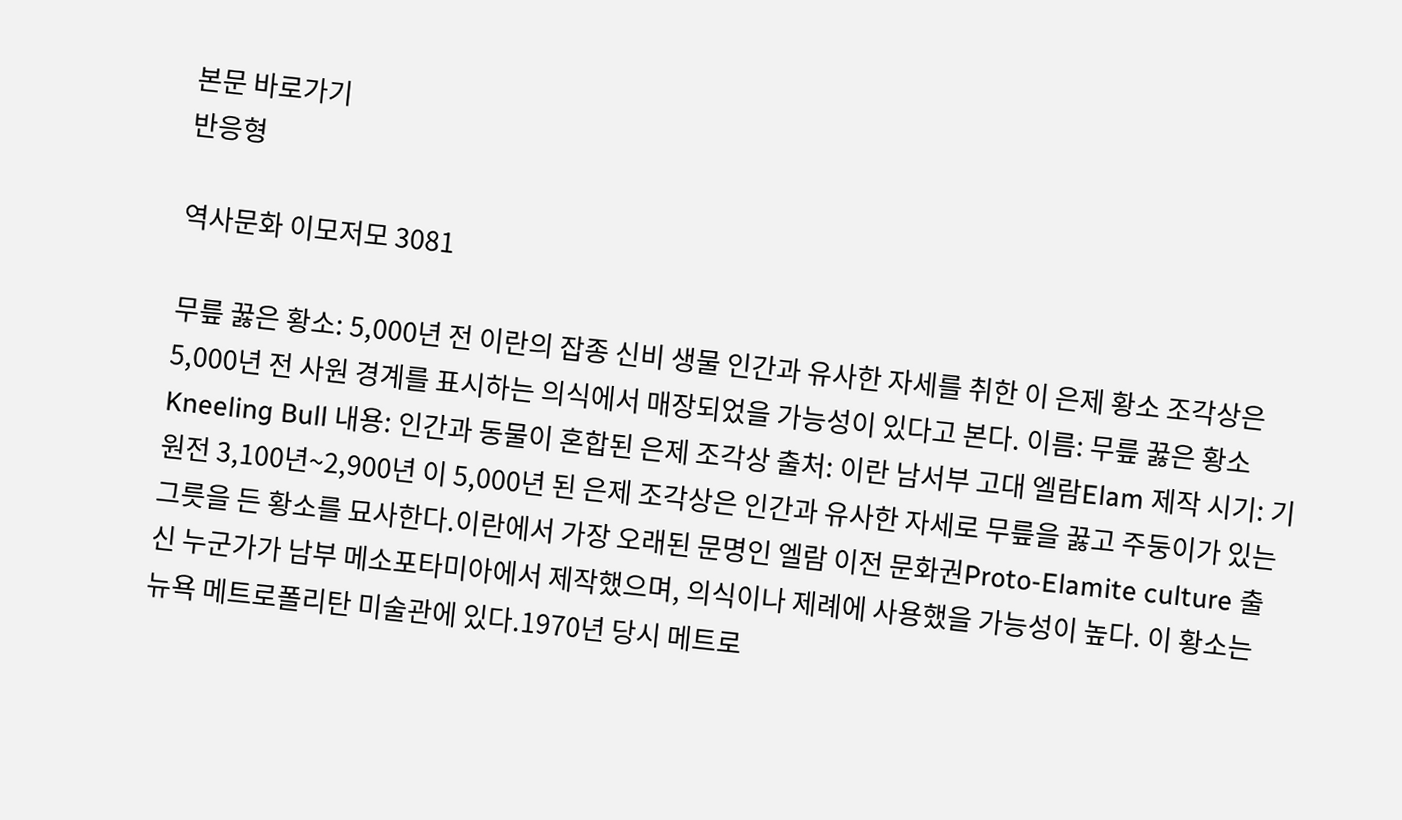본문 바로가기
반응형

역사문화 이모저모 3081

무릎 꿇은 황소: 5,000년 전 이란의 잡종 신비 생물 인간과 유사한 자세를 취한 이 은제 황소 조각상은 5,000년 전 사원 경계를 표시하는 의식에서 매장되었을 가능성이 있다고 본다. 이름: 무릎 꿇은 황소Kneeling Bull 내용: 인간과 동물이 혼합된 은제 조각상 출처: 이란 남서부 고대 엘람Elam 제작 시기: 기원전 3,100년~2,900년 이 5,000년 된 은제 조각상은 인간과 유사한 자세로 무릎을 꿇고 주둥이가 있는 그릇을 든 황소를 묘사한다.이란에서 가장 오래된 문명인 엘람 이전 문화권Proto-Elamite culture 출신 누군가가 남부 메소포타미아에서 제작했으며, 의식이나 제례에 사용했을 가능성이 높다. 이 황소는 뉴욕 메트로폴리탄 미술관에 있다.1970년 당시 메트로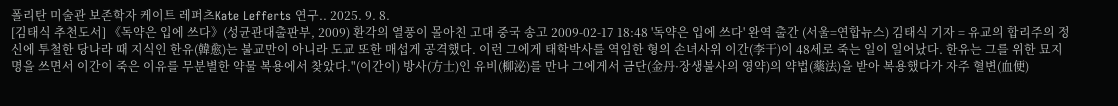폴리탄 미술관 보존학자 케이트 레퍼츠Kate Lefferts 연구.. 2025. 9. 8.
[김태식 추천도서] 《독약은 입에 쓰다》(성균관대출판부, 2009) 환각의 열풍이 몰아친 고대 중국 송고 2009-02-17 18:48 '독약은 입에 쓰다' 완역 출간 (서울=연합뉴스) 김태식 기자 = 유교의 합리주의 정신에 투철한 당나라 때 지식인 한유(韓愈)는 불교만이 아니라 도교 또한 매섭게 공격했다. 이런 그에게 태학박사를 역임한 형의 손녀사위 이간(李干)이 48세로 죽는 일이 일어났다. 한유는 그를 위한 묘지명을 쓰면서 이간이 죽은 이유를 무분별한 약물 복용에서 찾았다."(이간이) 방사(方士)인 유비(柳泌)를 만나 그에게서 금단(金丹·장생불사의 영약)의 약법(藥法)을 받아 복용했다가 자주 혈변(血便)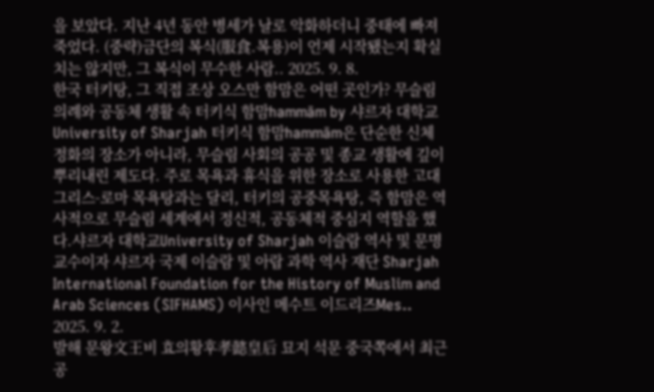을 보았다. 지난 4년 동안 병세가 날로 악화하더니 중태에 빠져 죽었다. (중략)금단의 복식(服食.복용)이 언제 시작됐는지 확실치는 않지만, 그 복식이 무수한 사람.. 2025. 9. 8.
한국 터키탕, 그 직접 조상 오스만 함맘은 어떤 곳인가? 무슬림 의례와 공동체 생활 속 터키식 함맘hammām by 샤르자 대학교 University of Sharjah 터키식 함맘hammām은 단순한 신체 정화의 장소가 아니라, 무슬림 사회의 공공 및 종교 생활에 깊이 뿌리내린 제도다. 주로 목욕과 휴식을 위한 장소로 사용한 고대 그리스-로마 목욕탕과는 달리, 터키의 공중목욕탕, 즉 함맘은 역사적으로 무슬림 세계에서 정신적, 공동체적 중심지 역할을 했다.샤르자 대학교University of Sharjah 이슬람 역사 및 문명 교수이자 샤르자 국제 이슬람 및 아랍 과학 역사 재단 Sharjah International Foundation for the History of Muslim and Arab Sciences (SIFHAMS) 이사인 메수트 이드리즈Mes.. 2025. 9. 2.
발해 문왕文王비 효의황후孝懿皇后 묘지 석문 중국쪽에서 최근 공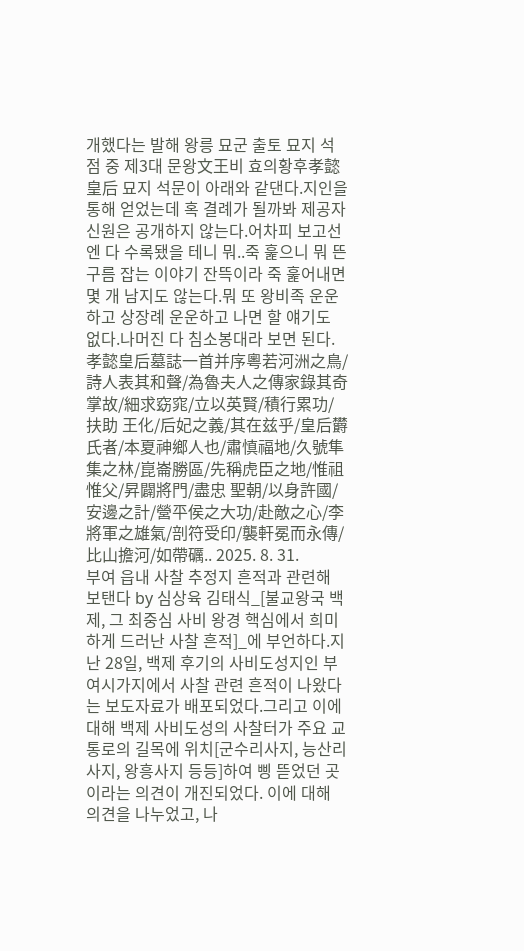개했다는 발해 왕릉 묘군 출토 묘지 석 점 중 제3대 문왕文王비 효의황후孝懿皇后 묘지 석문이 아래와 같댄다.지인을 통해 얻었는데 혹 결례가 될까봐 제공자 신원은 공개하지 않는다.어차피 보고선엔 다 수록됐을 테니 뭐..죽 훑으니 뭐 뜬구름 잡는 이야기 잔뜩이라 죽 훑어내면 몇 개 남지도 않는다.뭐 또 왕비족 운운하고 상장례 운운하고 나면 할 얘기도 없다.나머진 다 침소봉대라 보면 된다.孝懿皇后墓誌一首并序粵若河洲之鳥/詩人表其和聲/為魯夫人之傳家錄其奇掌故/細求窈窕/立以英賢/積行累功/扶助 王化/后妃之義/其在兹乎/皇后欝氏者/本夏神鄉人也/肅慎福地/久號隼集之林/崑崙勝區/先稱虎臣之地/惟祖惟父/昇闢將門/盡忠 聖朝/以身許國/安邊之計/營平侯之大功/赴敵之心/李將軍之雄氣/剖符受印/襲軒冕而永傳/比山擔河/如帶礪.. 2025. 8. 31.
부여 읍내 사찰 추정지 흔적과 관련해 보탠다 by 심상육 김태식_[불교왕국 백제, 그 최중심 사비 왕경 핵심에서 희미하게 드러난 사찰 흔적]_에 부언하다.지난 28일, 백제 후기의 사비도성지인 부여시가지에서 사찰 관련 흔적이 나왔다는 보도자료가 배포되었다.그리고 이에 대해 백제 사비도성의 사찰터가 주요 교통로의 길목에 위치[군수리사지, 능산리사지, 왕흥사지 등등]하여 삥 뜯었던 곳이라는 의견이 개진되었다. 이에 대해 의견을 나누었고, 나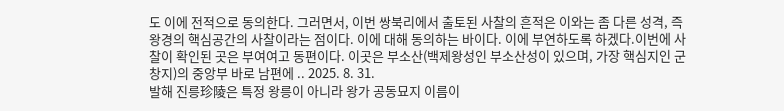도 이에 전적으로 동의한다. 그러면서, 이번 쌍북리에서 출토된 사찰의 흔적은 이와는 좀 다른 성격, 즉 왕경의 핵심공간의 사찰이라는 점이다. 이에 대해 동의하는 바이다. 이에 부연하도록 하겠다.이번에 사찰이 확인된 곳은 부여여고 동편이다. 이곳은 부소산(백제왕성인 부소산성이 있으며, 가장 핵심지인 군창지)의 중앙부 바로 남편에 .. 2025. 8. 31.
발해 진릉珍陵은 특정 왕릉이 아니라 왕가 공동묘지 이름이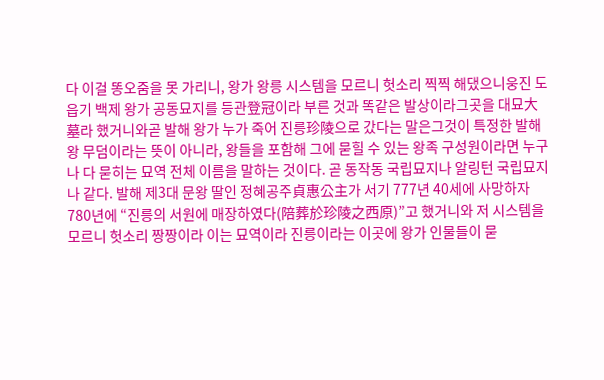다 이걸 똥오줌을 못 가리니, 왕가 왕릉 시스템을 모르니 헛소리 찍찍 해댔으니웅진 도읍기 백제 왕가 공동묘지를 등관登冠이라 부른 것과 똑같은 발상이라그곳을 대묘大墓라 했거니와곧 발해 왕가 누가 죽어 진릉珍陵으로 갔다는 말은그것이 특정한 발해 왕 무덤이라는 뜻이 아니라, 왕들을 포함해 그에 묻힐 수 있는 왕족 구성원이라면 누구나 다 묻히는 묘역 전체 이름을 말하는 것이다. 곧 동작동 국립묘지나 알링턴 국립묘지나 같다. 발해 제3대 문왕 딸인 정혜공주貞惠公主가 서기 777년 40세에 사망하자 780년에 “진릉의 서원에 매장하였다(陪葬於珍陵之西原)”고 했거니와 저 시스템을 모르니 헛소리 짱짱이라 이는 묘역이라 진릉이라는 이곳에 왕가 인물들이 묻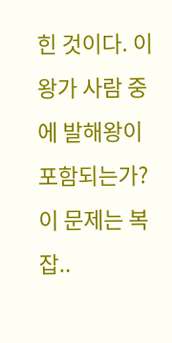힌 것이다. 이 왕가 사람 중에 발해왕이 포함되는가? 이 문제는 복잡..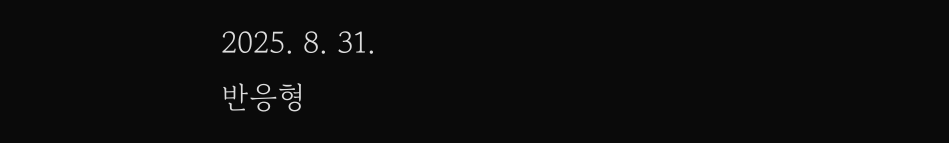2025. 8. 31.
반응형